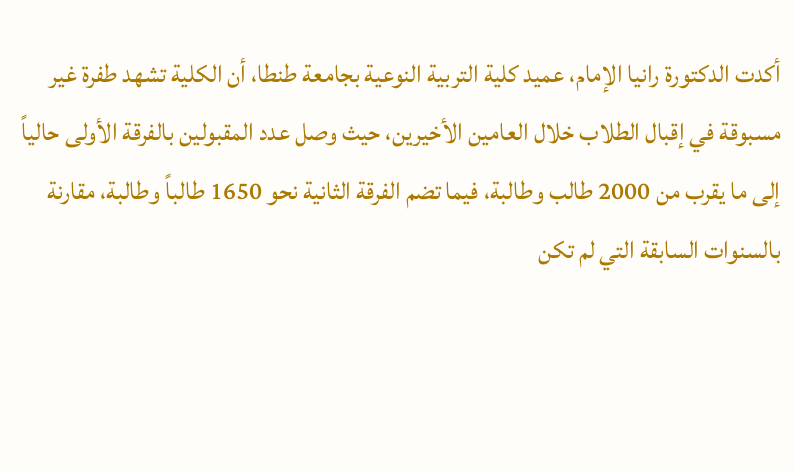أكدت الدكتورة رانيا الإمام، عميد كلية التربية النوعية بجامعة طنطا، أن الكلية تشهد طفرة غير مسبوقة في إقبال الطلاب خلال العامين الأخيرين، حيث وصل عدد المقبولين بالفرقة الأولى حالياً إلى ما يقرب من 2000 طالب وطالبة، فيما تضم الفرقة الثانية نحو 1650 طالباً وطالبة، مقارنة بالسنوات السابقة التي لم تكن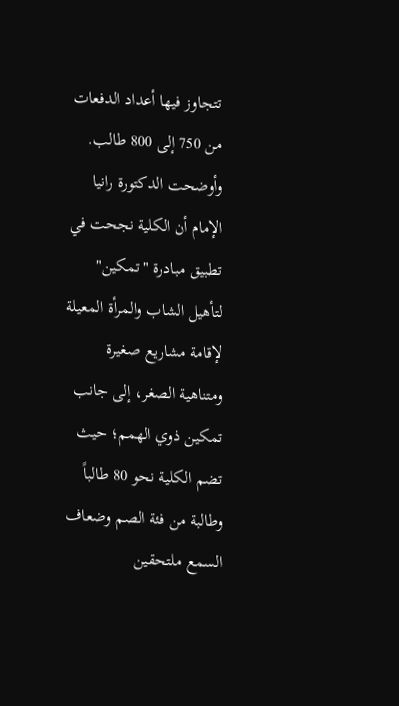تتجاوز فيها أعداد الدفعات من 750 إلى 800 طالب.
وأوضحت الدكتورة رانيا الإمام أن الكلية نجحت في تطبيق مبادرة "تمكين" لتأهيل الشاب والمرأة المعيلة لإقامة مشاريع صغيرة ومتناهية الصغر، إلى جانب تمكين ذوي الهمم؛ حيث تضم الكلية نحو 80 طالباً وطالبة من فئة الصم وضعاف السمع ملتحقين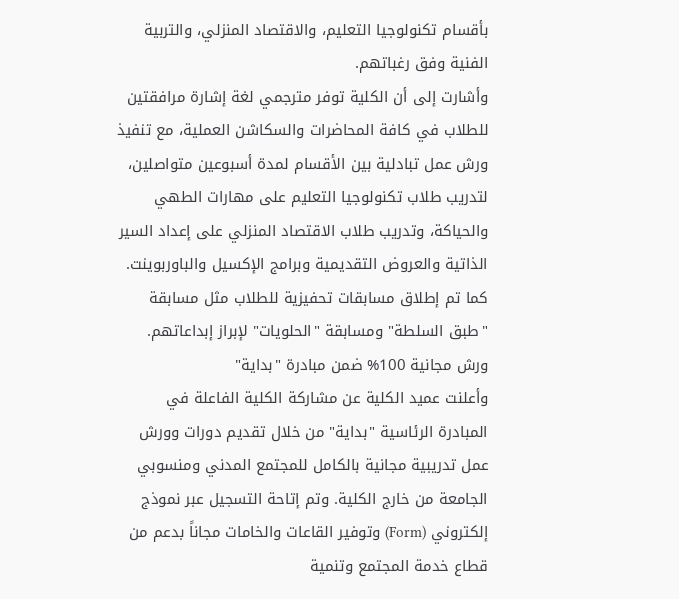بأقسام تكنولوجيا التعليم، والاقتصاد المنزلي، والتربية الفنية وفق رغباتهم.
وأشارت إلى أن الكلية توفر مترجمي لغة إشارة مرافقتين للطلاب في كافة المحاضرات والسكاشن العملية، مع تنفيذ ورش عمل تبادلية بين الأقسام لمدة أسبوعين متواصلين، لتدريب طلاب تكنولوجيا التعليم على مهارات الطهي والحياكة، وتدريب طلاب الاقتصاد المنزلي على إعداد السير الذاتية والعروض التقديمية وبرامج الإكسيل والباوربوينت. كما تم إطلاق مسابقات تحفيزية للطلاب مثل مسابقة "طبق السلطة" ومسابقة "الحلويات" لإبراز إبداعاتهم.
ورش مجانية 100% ضمن مبادرة "بداية"
وأعلنت عميد الكلية عن مشاركة الكلية الفاعلة في المبادرة الرئاسية "بداية" من خلال تقديم دورات وورش عمل تدريبية مجانية بالكامل للمجتمع المدني ومنسوبي الجامعة من خارج الكلية. وتم إتاحة التسجيل عبر نموذج إلكتروني (Form) وتوفير القاعات والخامات مجاناً بدعم من قطاع خدمة المجتمع وتنمية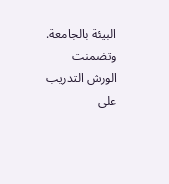البيئة بالجامعة. وتضمنت الورش التدريب على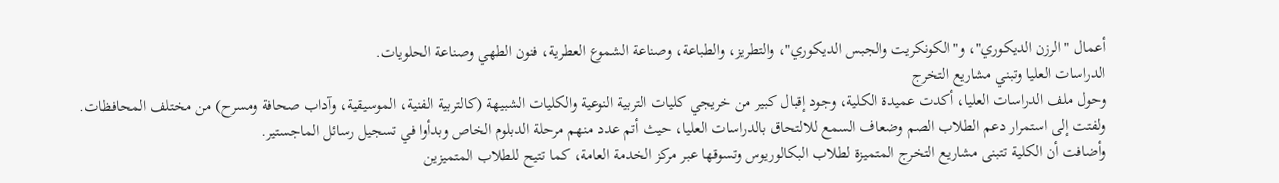أعمال "الرزن الديكوري"، و"الكونكريت والجبس الديكوري"، والتطريز، والطباعة، وصناعة الشموع العطرية، فنون الطهي وصناعة الحلويات.
الدراسات العليا وتبني مشاريع التخرج
وحول ملف الدراسات العليا، أكدت عميدة الكلية، وجود إقبال كبير من خريجي كليات التربية النوعية والكليات الشبيهة (كالتربية الفنية، الموسيقية، وآداب صحافة ومسرح) من مختلف المحافظات.
ولفتت إلى استمرار دعم الطلاب الصم وضعاف السمع للالتحاق بالدراسات العليا، حيث أتم عدد منهم مرحلة الدبلوم الخاص وبدأوا في تسجيل رسائل الماجستير.
وأضافت أن الكلية تتبنى مشاريع التخرج المتميزة لطلاب البكالوريوس وتسوقها عبر مركز الخدمة العامة، كما تتيح للطلاب المتميزين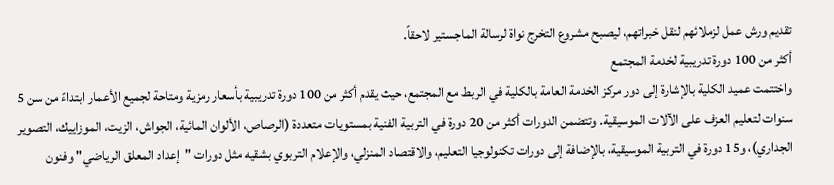تقديم ورش عمل لزملائهم لنقل خبراتهم، ليصبح مشروع التخرج نواة لرسالة الماجستير لاحقاً.
أكثر من 100 دورة تدريبية لخدمة المجتمع
واختتمت عميد الكلية بالإشارة إلى دور مركز الخدمة العامة بالكلية في الربط مع المجتمع، حيث يقدم أكثر من 100 دورة تدريبية بأسعار رمزية ومتاحة لجميع الأعمار ابتداءً من سن 5 سنوات لتعليم العزف على الآلات الموسيقية. وتتضمن الدورات أكثر من 20 دورة في التربية الفنية بمستويات متعددة (الرصاص، الألوان المائية، الجواش، الزيت، الموزاييك، التصوير الجداري)، و15 دورة في التربية الموسيقية، بالإضافة إلى دورات تكنولوجيا التعليم، والاقتصاد المنزلي، والإعلام التربوي بشقيه مثل دورات "إعداد المعلق الرياضي" وفنون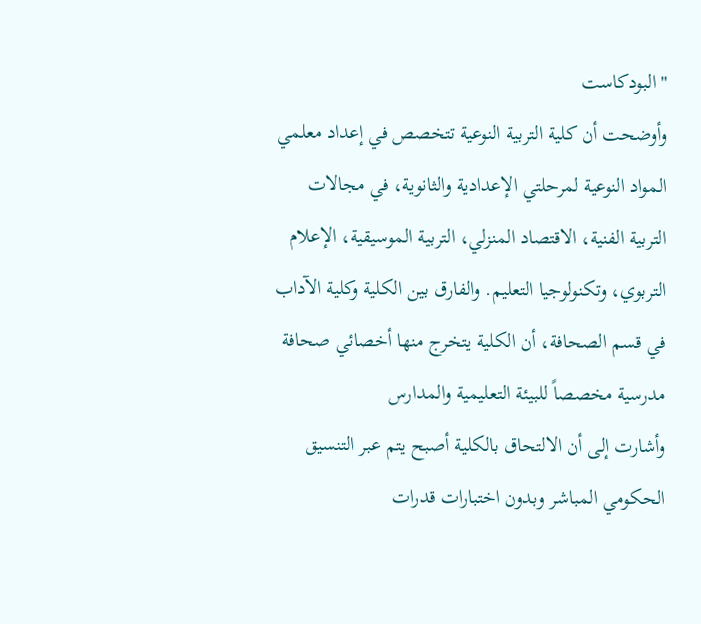"البودكاست
وأوضحت أن كلية التربية النوعية تتخصص في إعداد معلمي المواد النوعية لمرحلتي الإعدادية والثانوية، في مجالات التربية الفنية، الاقتصاد المنزلي، التربية الموسيقية، الإعلام التربوي، وتكنولوجيا التعليم. والفارق بين الكلية وكلية الآداب في قسم الصحافة، أن الكلية يتخرج منها أخصائي صحافة مدرسية مخصصاً للبيئة التعليمية والمدارس
وأشارت إلى أن الالتحاق بالكلية أصبح يتم عبر التنسيق الحكومي المباشر وبدون اختبارات قدرات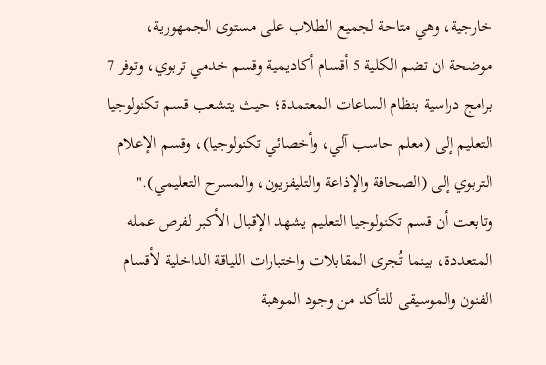خارجية، وهي متاحة لجميع الطلاب على مستوى الجمهورية، موضحة ان تضم الكلية 5 أقسام أكاديمية وقسم خدمي تربوي، وتوفر 7 برامج دراسية بنظام الساعات المعتمدة؛ حيث يتشعب قسم تكنولوجيا التعليم إلى (معلم حاسب آلي، وأخصائي تكنولوجيا)، وقسم الإعلام التربوي إلى (الصحافة والإذاعة والتليفزيون، والمسرح التعليمي)."
وتابعت أن قسم تكنولوجيا التعليم يشهد الإقبال الأكبر لفرص عمله المتعددة، بينما تُجرى المقابلات واختبارات اللياقة الداخلية لأقسام الفنون والموسيقى للتأكد من وجود الموهبة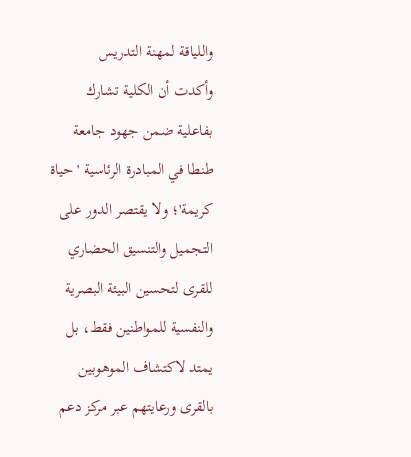واللياقة لمهنة التدريس
وأكدت أن الكلية تشارك بفاعلية ضمن جهود جامعة طنطا في المبادرة الرئاسية 'حياة كريمة'؛ ولا يقتصر الدور على التجميل والتنسيق الحضاري للقرى لتحسين البيئة البصرية والنفسية للمواطنين فقط، بل يمتد لاكتشاف الموهوبين بالقرى ورعايتهم عبر مركز دعم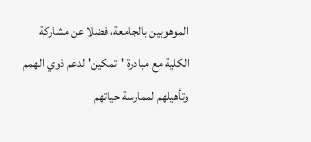الموهوبين بالجامعة، فضلا عن مشاركة الكلية مع مبادرة 'تمكين' لدعم ذوي الهمم وتأهيلهم لممارسة حياتهم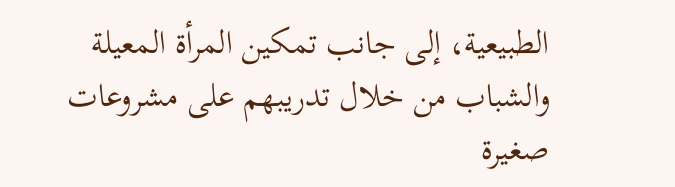الطبيعية، إلى جانب تمكين المرأة المعيلة والشباب من خلال تدريبهم على مشروعات صغيرة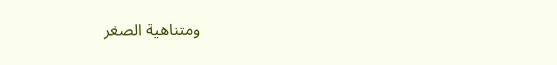ومتناهية الصغر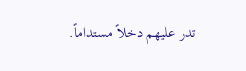تدر عليهم دخلاً مستداماً.